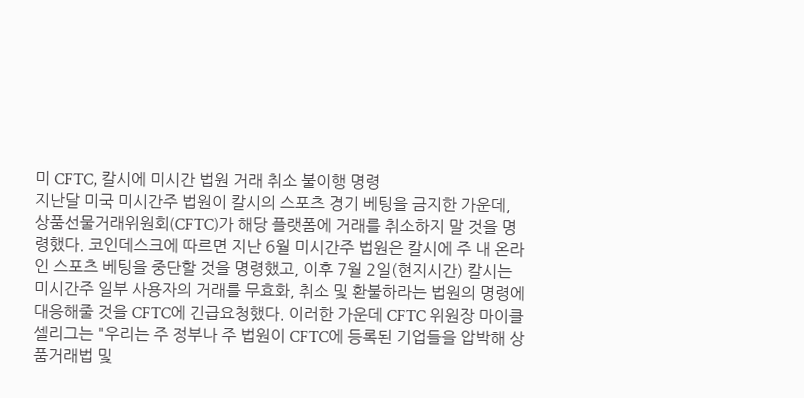미 CFTC, 칼시에 미시간 법원 거래 취소 불이행 명령
지난달 미국 미시간주 법원이 칼시의 스포츠 경기 베팅을 금지한 가운데, 상품선물거래위원회(CFTC)가 해당 플랫폼에 거래를 취소하지 말 것을 명령했다. 코인데스크에 따르면 지난 6월 미시간주 법원은 칼시에 주 내 온라인 스포츠 베팅을 중단할 것을 명령했고, 이후 7월 2일(현지시간) 칼시는 미시간주 일부 사용자의 거래를 무효화, 취소 및 환불하라는 법원의 명령에 대응해줄 것을 CFTC에 긴급요청했다. 이러한 가운데 CFTC 위원장 마이클 셀리그는 "우리는 주 정부나 주 법원이 CFTC에 등록된 기업들을 압박해 상품거래법 및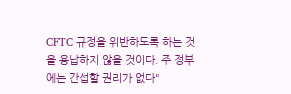CFTC 규정을 위반하도록 하는 것을 용납하지 않을 것이다. 주 정부에는 간섭할 권리가 없다"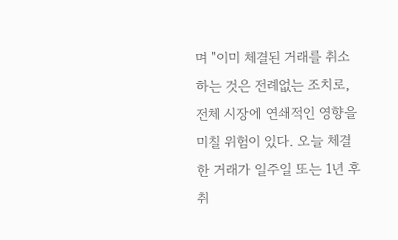며 "이미 체결된 거래를 취소하는 것은 전례없는 조치로, 전체 시장에 연쇄적인 영향을 미칠 위험이 있다. 오늘 체결한 거래가 일주일 또는 1년 후 취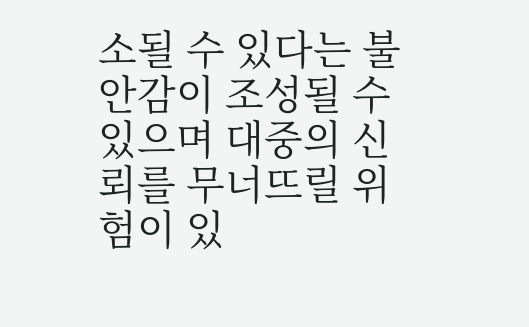소될 수 있다는 불안감이 조성될 수 있으며 대중의 신뢰를 무너뜨릴 위험이 있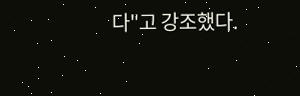다"고 강조했다.